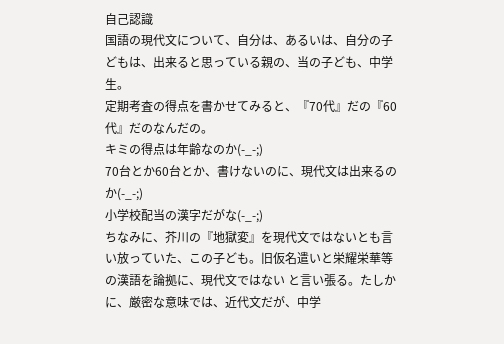自己認識
国語の現代文について、自分は、あるいは、自分の子どもは、出来ると思っている親の、当の子ども、中学生。
定期考査の得点を書かせてみると、『70代』だの『60代』だのなんだの。
キミの得点は年齢なのか(-_-;)
70台とか60台とか、書けないのに、現代文は出来るのか(-_-;)
小学校配当の漢字だがな(-_-;)
ちなみに、芥川の『地獄変』を現代文ではないとも言い放っていた、この子ども。旧仮名遣いと栄耀栄華等の漢語を論拠に、現代文ではない と言い張る。たしかに、厳密な意味では、近代文だが、中学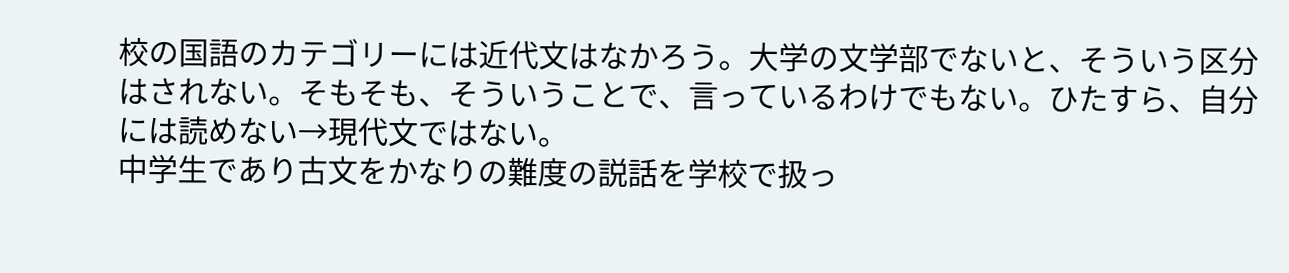校の国語のカテゴリーには近代文はなかろう。大学の文学部でないと、そういう区分はされない。そもそも、そういうことで、言っているわけでもない。ひたすら、自分には読めない→現代文ではない。
中学生であり古文をかなりの難度の説話を学校で扱っ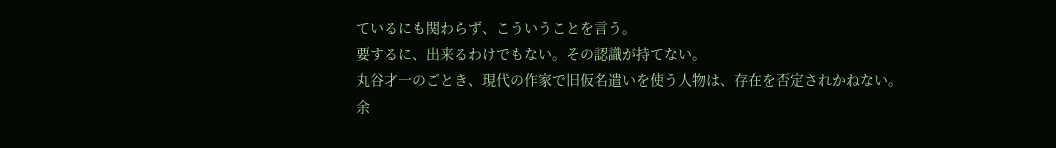ているにも関わらず、こういうことを言う。
要するに、出来るわけでもない。その認識が持てない。
丸谷才一のごとき、現代の作家で旧仮名遣いを使う人物は、存在を否定されかねない。
余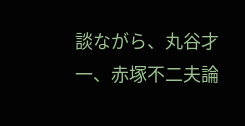談ながら、丸谷才一、赤塚不二夫論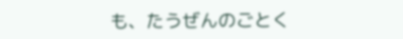も、たうぜんのごとく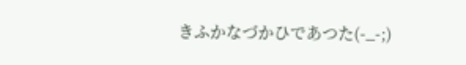きふかなづかひであつた(-_-;)